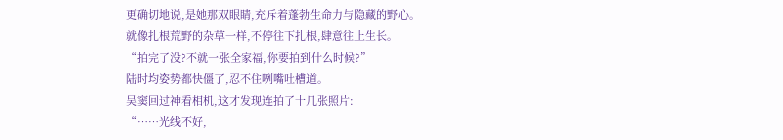更确切地说,是她那双眼睛,充斥着蓬勃生命力与隐藏的野心。
就像扎根荒野的杂草一样,不停往下扎根,肆意往上生长。
“拍完了没?不就一张全家福,你要拍到什么时候?”
陆时均姿势都快僵了,忍不住咧嘴吐槽道。
吴窦回过神看相机,这才发现连拍了十几张照片:
“……光线不好,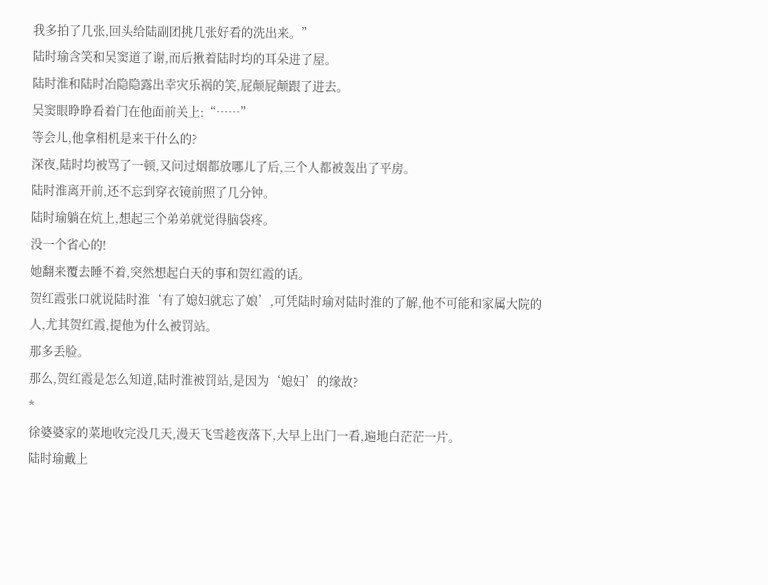我多拍了几张,回头给陆副团挑几张好看的洗出来。”
陆时瑜含笑和吴窦道了谢,而后揪着陆时均的耳朵进了屋。
陆时淮和陆时冶隐隐露出幸灾乐祸的笑,屁颠屁颠跟了进去。
吴窦眼睁睁看着门在他面前关上:“……”
等会儿,他拿相机是来干什么的?
深夜,陆时均被骂了一顿,又问过烟都放哪儿了后,三个人都被轰出了平房。
陆时淮离开前,还不忘到穿衣镜前照了几分钟。
陆时瑜躺在炕上,想起三个弟弟就觉得脑袋疼。
没一个省心的!
她翻来覆去睡不着,突然想起白天的事和贺红霞的话。
贺红霞张口就说陆时淮‘有了媳妇就忘了娘’,可凭陆时瑜对陆时淮的了解,他不可能和家属大院的人,尤其贺红霞,提他为什么被罚站。
那多丢脸。
那么,贺红霞是怎么知道,陆时淮被罚站,是因为‘媳妇’的缘故?
*
徐婆婆家的菜地收完没几天,漫天飞雪趁夜落下,大早上出门一看,遍地白茫茫一片。
陆时瑜戴上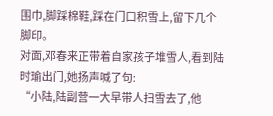围巾,脚踩棉鞋,踩在门口积雪上,留下几个脚印。
对面,邓春来正带着自家孩子堆雪人,看到陆时瑜出门,她扬声喊了句:
“小陆,陆副营一大早带人扫雪去了,他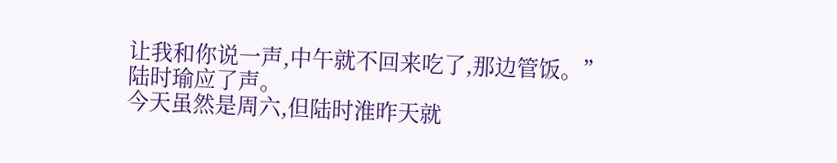让我和你说一声,中午就不回来吃了,那边管饭。”
陆时瑜应了声。
今天虽然是周六,但陆时淮昨天就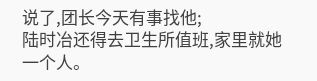说了,团长今天有事找他;
陆时冶还得去卫生所值班,家里就她一个人。